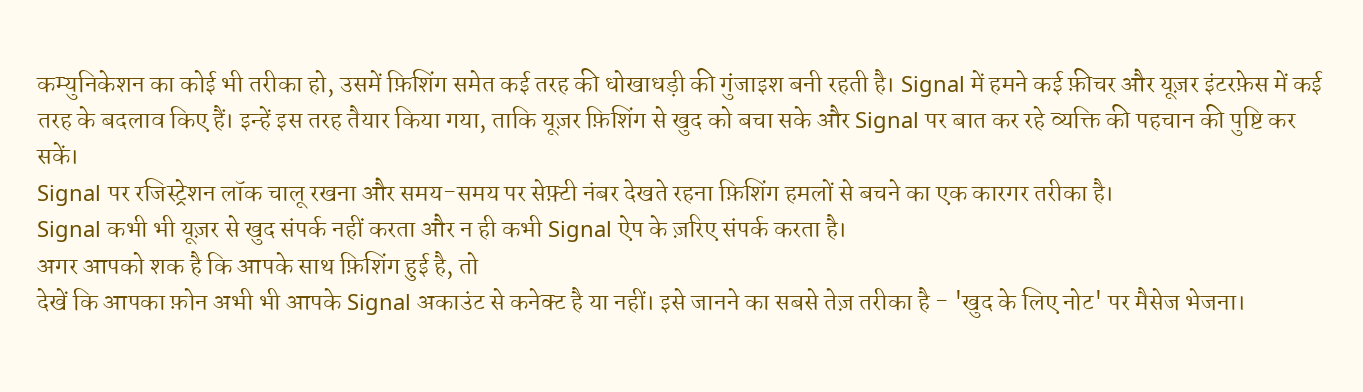कम्युनिकेशन का कोई भी तरीका हो, उसमें फ़िशिंग समेत कई तरह की धोखाधड़ी की गुंजाइश बनी रहती है। Signal में हमने कई फ़ीचर और यूज़र इंटरफ़ेस में कई तरह के बदलाव किए हैं। इन्हें इस तरह तैयार किया गया, ताकि यूज़र फ़िशिंग से खुद को बचा सके और Signal पर बात कर रहे व्यक्ति की पहचान की पुष्टि कर सकें।
Signal पर रजिस्ट्रेशन लॉक चालू रखना और समय-समय पर सेफ़्टी नंबर देखते रहना फ़िशिंग हमलों से बचने का एक कारगर तरीका है।
Signal कभी भी यूज़र से खुद संपर्क नहीं करता और न ही कभी Signal ऐप के ज़रिए संपर्क करता है।
अगर आपको शक है कि आपके साथ फ़िशिंग हुई है, तो
देखें कि आपका फ़ोन अभी भी आपके Signal अकाउंट से कनेक्ट है या नहीं। इसे जानने का सबसे तेज़ तरीका है - 'खुद के लिए नोट' पर मैसेज भेजना।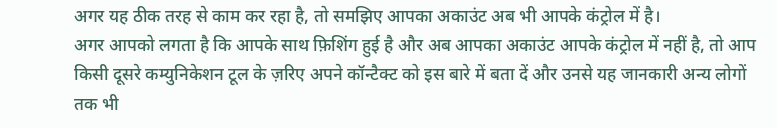अगर यह ठीक तरह से काम कर रहा है, तो समझिए आपका अकाउंट अब भी आपके कंट्रोल में है।
अगर आपको लगता है कि आपके साथ फ़िशिंग हुई है और अब आपका अकाउंट आपके कंट्रोल में नहीं है, तो आप किसी दूसरे कम्युनिकेशन टूल के ज़रिए अपने कॉन्टैक्ट को इस बारे में बता दें और उनसे यह जानकारी अन्य लोगों तक भी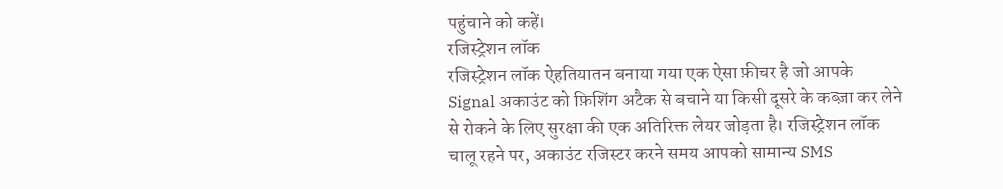पहुंचाने को कहें।
रजिस्ट्रेशन लॉक
रजिस्ट्रेशन लॉक ऐहतियातन बनाया गया एक ऐसा फ़ीचर है जो आपके Signal अकाउंट को फ़िशिंग अटैक से बचाने या किसी दूसरे के कब्ज़ा कर लेने से रोकने के लिए सुरक्षा की एक अतिरिक्त लेयर जोड़ता है। रजिस्ट्रेशन लॉक चालू रहने पर, अकाउंट रजिस्टर करने समय आपको सामान्य SMS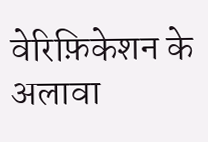वेरिफ़िकेशन के अलावा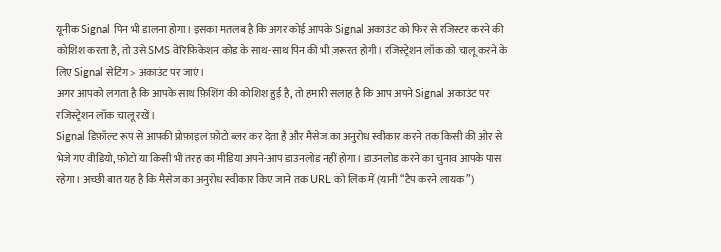यूनीक Signal पिन भी डालना होगा। इसका मतलब है कि अगर कोई आपके Signal अकाउंट को फिर से रजिस्टर करने की कोशिश करता है, तो उसे SMS वेरिफ़िकेशन कोड के साथ-साथ पिन की भी ज़रूरत होगी। रजिस्ट्रेशन लॉक को चालू करने के लिए Signal सेटिंग > अकाउंट पर जाएं।
अगर आपको लगता है कि आपके साथ फ़िशिंग की कोशिश हुई है, तो हमारी सलाह है कि आप अपने Signal अकाउंट पर रजिस्ट्रेशन लॉक चालू रखें।
Signal डिफ़ॉल्ट रूप से आपकी प्रोफ़ाइल फ़ोटो ब्लर कर देता है और मैसेज का अनुरोध स्वीकार करने तक किसी की ओर से भेजे गए वीडियो, फ़ोटो या किसी भी तरह का मीडिया अपने-आप डाउनलोड नहीं होगा। डाउनलोड करने का चुनाव आपके पास रहेगा। अच्छी बात यह है कि मैसेज का अनुरोध स्वीकार किए जाने तक URL को लिंक में (यानी “टैप करने लायक”)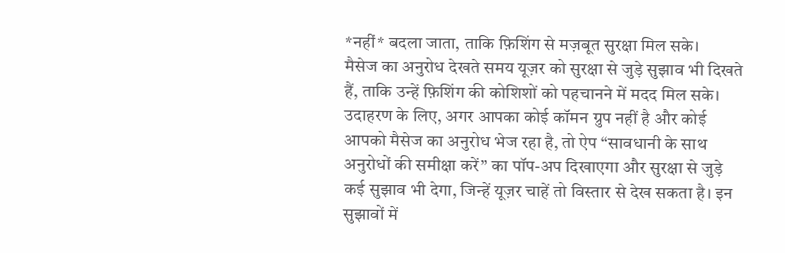*नहीं* बदला जाता, ताकि फ़िशिंग से मज़बूत सुरक्षा मिल सके।
मैसेज का अनुरोध देखते समय यूज़र को सुरक्षा से जुड़े सुझाव भी दिखते हैं, ताकि उन्हें फ़िशिंग की कोशिशों को पहचानने में मदद मिल सके। उदाहरण के लिए, अगर आपका कोई कॉमन ग्रुप नहीं है और कोई आपको मैसेज का अनुरोध भेज रहा है, तो ऐप “सावधानी के साथ अनुरोधों की समीक्षा करें” का पॉप-अप दिखाएगा और सुरक्षा से जुड़े कई सुझाव भी देगा, जिन्हें यूज़र चाहें तो विस्तार से देख सकता है। इन सुझावों में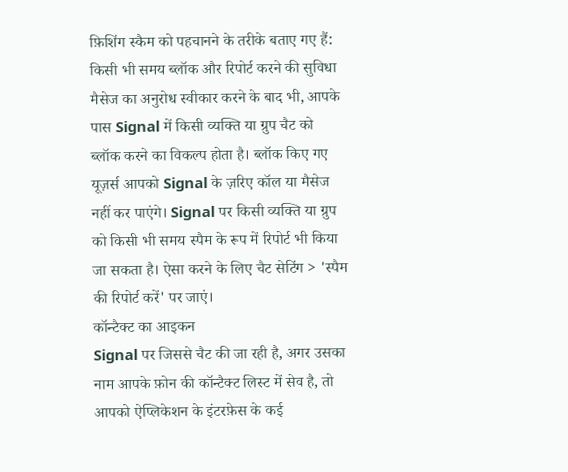फ़िशिंग स्कैम को पहचानने के तरीके बताए गए हैं:
किसी भी समय ब्लॉक और रिपोर्ट करने की सुविधा
मैसेज का अनुरोध स्वीकार करने के बाद भी, आपके पास Signal में किसी व्यक्ति या ग्रुप चैट को ब्लॉक करने का विकल्प होता है। ब्लॉक किए गए यूज़र्स आपको Signal के ज़रिए कॉल या मैसेज नहीं कर पाएंगे। Signal पर किसी व्यक्ति या ग्रुप को किसी भी समय स्पैम के रूप में रिपोर्ट भी किया जा सकता है। ऐसा करने के लिए चैट सेटिंग > 'स्पैम की रिपोर्ट करें' पर जाएं।
कॉन्टैक्ट का आइकन
Signal पर जिससे चैट की जा रही है, अगर उसका नाम आपके फ़ोन की कॉन्टैक्ट लिस्ट में सेव है, तो आपको ऐप्लिकेशन के इंटरफ़ेस के कई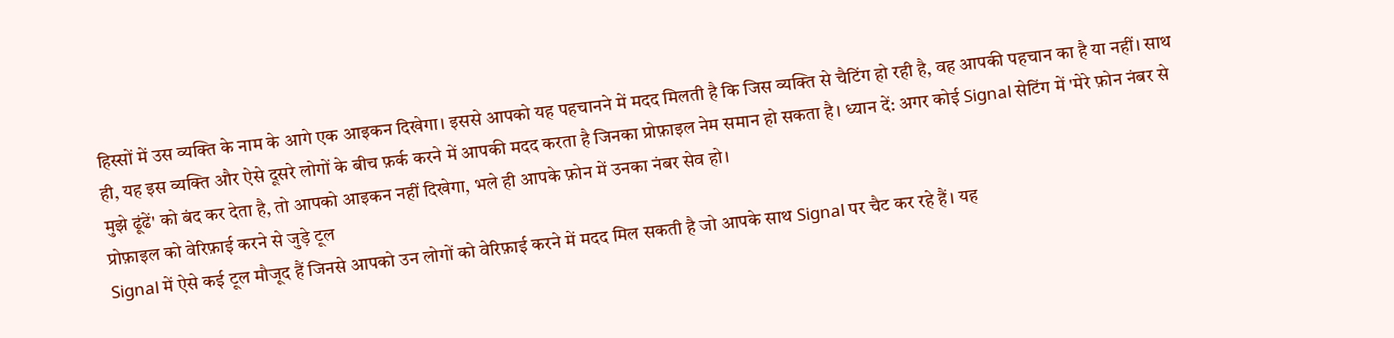हिस्सों में उस व्यक्ति के नाम के आगे एक आइकन दिखेगा। इससे आपको यह पहचानने में मदद मिलती है कि जिस व्यक्ति से चैटिंग हो रही है, वह आपकी पहचान का है या नहीं। साथ ही, यह इस व्यक्ति और ऐसे दूसरे लोगों के बीच फ़र्क करने में आपकी मदद करता है जिनका प्रोफ़ाइल नेम समान हो सकता है। ध्यान दें: अगर कोई Signal सेटिंग में 'मेरे फ़ोन नंबर से मुझे ढूंढें' को बंद कर देता है, तो आपको आइकन नहीं दिखेगा, भले ही आपके फ़ोन में उनका नंबर सेव हो।
प्रोफ़ाइल को वेरिफ़ाई करने से जुड़े टूल
Signal में ऐसे कई टूल मौजूद हैं जिनसे आपको उन लोगों को वेरिफ़ाई करने में मदद मिल सकती है जो आपके साथ Signal पर चैट कर रहे हैं। यह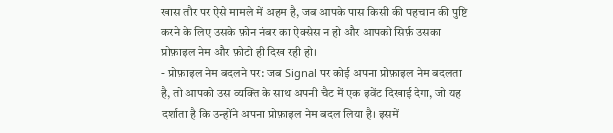खास तौर पर ऐसे मामले में अहम है, जब आपके पास किसी की पहचान की पुष्टि करने के लिए उसके फ़ोन नंबर का ऐक्सेस न हो और आपको सिर्फ़ उसका प्रोफ़ाइल नेम और फ़ोटो ही दिख रही हो।
- प्रोफ़ाइल नेम बदलने पर: जब Signal पर कोई अपना प्रोफ़ाइल नेम बदलता है, तो आपको उस व्यक्ति के साथ अपनी चैट में एक इवेंट दिखाई देगा, जो यह दर्शाता है कि उन्होंने अपना प्रोफ़ाइल नेम बदल लिया है। इसमें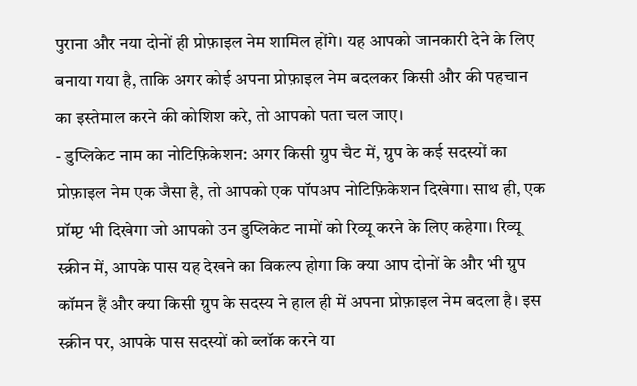पुराना और नया दोनों ही प्रोफ़ाइल नेम शामिल होंगे। यह आपको जानकारी देने के लिए बनाया गया है, ताकि अगर कोई अपना प्रोफ़ाइल नेम बदलकर किसी और की पहचान का इस्तेमाल करने की कोशिश करे, तो आपको पता चल जाए।
- डुप्लिकेट नाम का नोटिफ़िकेशन: अगर किसी ग्रुप चैट में, ग्रुप के कई सदस्यों का प्रोफ़ाइल नेम एक जैसा है, तो आपको एक पॉपअप नोटिफ़िकेशन दिखेगा। साथ ही, एक प्रॉम्प्ट भी दिखेगा जो आपको उन डुप्लिकेट नामों को रिव्यू करने के लिए कहेगा। रिव्यू स्क्रीन में, आपके पास यह देखने का विकल्प होगा कि क्या आप दोनों के और भी ग्रुप कॉमन हैं और क्या किसी ग्रुप के सदस्य ने हाल ही में अपना प्रोफ़ाइल नेम बदला है। इस स्क्रीन पर, आपके पास सदस्यों को ब्लॉक करने या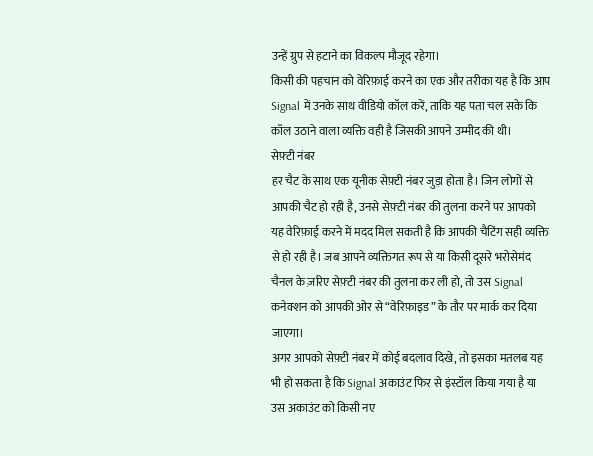उन्हें ग्रुप से हटाने का विकल्प मौजूद रहेगा।
किसी की पहचान को वेरिफ़ाई करने का एक और तरीका यह है कि आप Signal में उनके साथ वीडियो कॉल करें, ताकि यह पता चल सके कि कॉल उठाने वाला व्यक्ति वही है जिसकी आपने उम्मीद की थी।
सेफ़्टी नंबर
हर चैट के साथ एक यूनीक सेफ़्टी नंबर जुड़ा होता है। जिन लोगों से आपकी चैट हो रही है, उनसे सेफ़्टी नंबर की तुलना करने पर आपको यह वेरिफ़ाई करने में मदद मिल सकती है कि आपकी चैटिंग सही व्यक्ति से हो रही है। जब आपने व्यक्तिगत रूप से या किसी दूसरे भरोसेमंद चैनल के ज़रिए सेफ़्टी नंबर की तुलना कर ली हो, तो उस Signal कनेक्शन को आपकी ओर से “वेरिफ़ाइड” के तौर पर मार्क कर दिया जाएगा।
अगर आपको सेफ़्टी नंबर में कोई बदलाव दिखे, तो इसका मतलब यह भी हो सकता है कि Signal अकाउंट फिर से इंस्टॉल किया गया है या उस अकाउंट को किसी नए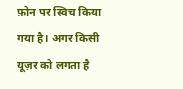फ़ोन पर स्विच किया गया है। अगर किसी यूज़र को लगता है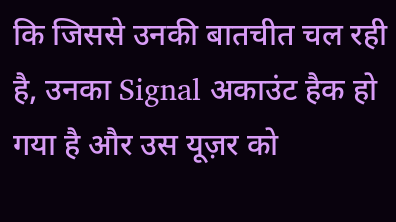कि जिससे उनकी बातचीत चल रही है, उनका Signal अकाउंट हैक हो गया है और उस यूज़र को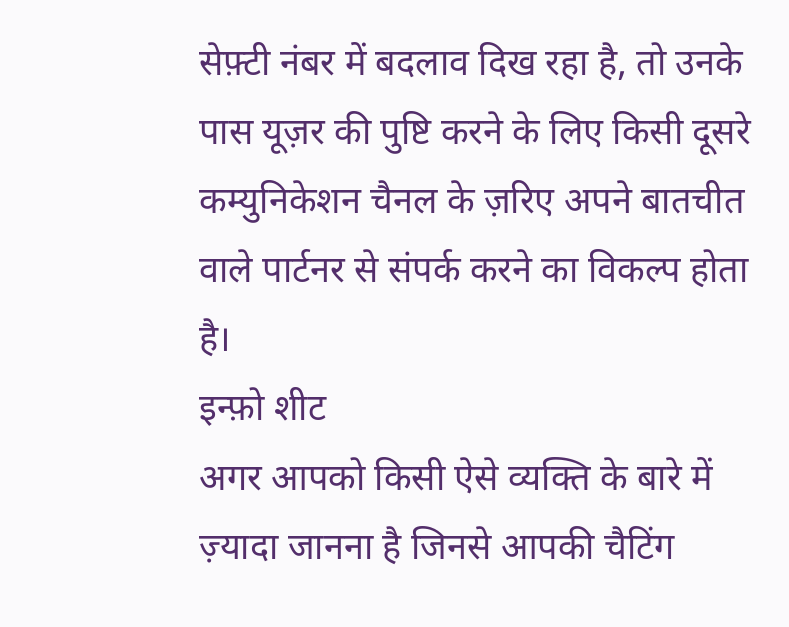सेफ़्टी नंबर में बदलाव दिख रहा है, तो उनके पास यूज़र की पुष्टि करने के लिए किसी दूसरे कम्युनिकेशन चैनल के ज़रिए अपने बातचीत वाले पार्टनर से संपर्क करने का विकल्प होता है।
इन्फ़ो शीट
अगर आपको किसी ऐसे व्यक्ति के बारे में ज़्यादा जानना है जिनसे आपकी चैटिंग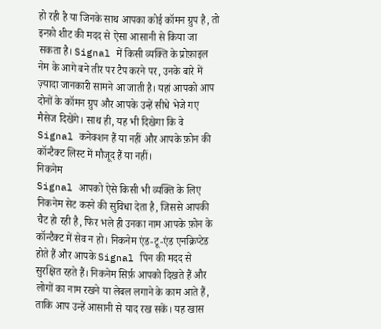हो रही है या जिनके साथ आपका कोई कॉमन ग्रुप है, तो इन्फ़ो शीट की मदद से ऐसा आसानी से किया जा सकता है। Signal में किसी व्यक्ति के प्रोफ़ाइल नेम के आगे बने तीर पर टैप करने पर, उनके बारे में ज़्यादा जानकारी सामने आ जाती है। यहां आपको आप दोनों के कॉमन ग्रुप और आपके उन्हें सीधे भेजे गए मैसेज दिखेंगे। साथ ही, यह भी दिखेगा कि वे Signal कनेक्शन हैं या नहीं और आपके फ़ोन की कॉन्टैक्ट लिस्ट में मौजूद हैं या नहीं।
निकनेम
Signal आपको ऐसे किसी भी व्यक्ति के लिए निकनेम सेट करने की सुविधा देता है, जिससे आपकी चैट हो रही है, फिर भले ही उनका नाम आपके फ़ोन के कॉन्टैक्ट में सेव न हो। निकनेम एंड-टू-एंड एनक्रिप्टेड होते हैं और आपके Signal पिन की मदद से सुरक्षित रहते हैं। निकनेम सिर्फ़ आपको दिखते हैं और लोगों का नाम रखने या लेबल लगाने के काम आते हैं, ताकि आप उन्हें आसानी से याद रख सकें। यह खास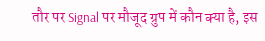तौर पर Signal पर मौजूद ग्रुप में कौन क्या है, इस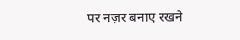पर नज़र बनाए रखने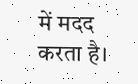में मदद करता है।